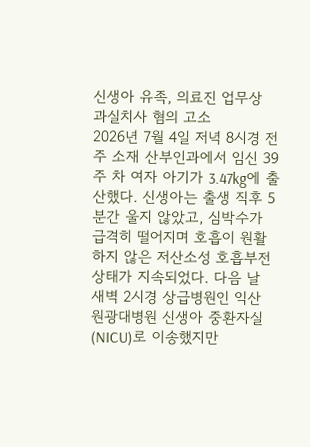신생아 유족, 의료진 업무상 과실치사 혐의 고소
2026년 7월 4일 저녁 8시경 전주 소재 산부인과에서 임신 39주 차 여자 아기가 3.47kg에 출산했다. 신생아는 출생 직후 5분간 울지 않았고, 심박수가 급격히 떨어지며 호흡이 원활하지 않은 저산소성 호흡부전 상태가 지속되었다. 다음 날 새벽 2시경 상급병원인 익산 원광대병원 신생아 중환자실(NICU)로 이송했지만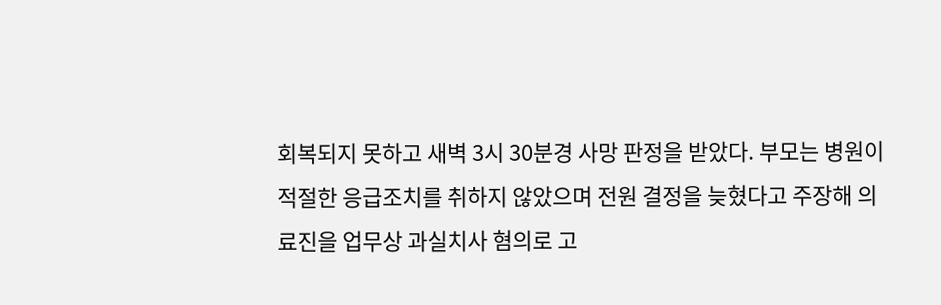회복되지 못하고 새벽 3시 30분경 사망 판정을 받았다. 부모는 병원이 적절한 응급조치를 취하지 않았으며 전원 결정을 늦혔다고 주장해 의료진을 업무상 과실치사 혐의로 고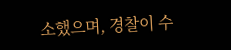소했으며, 경찰이 수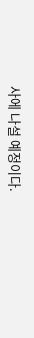사에 나설 예정이다.